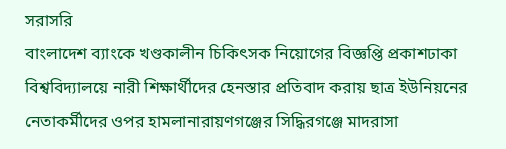সরাসরি
বাংলাদেশ ব্যাংকে খণ্ডকালীন চিকিৎসক নিয়োগের বিজ্ঞপ্তি প্রকাশঢাকা বিশ্ববিদ্যালয়ে নারী শিক্ষার্থীদের হেনস্তার প্রতিবাদ করায় ছাত্র ইউনিয়নের নেতাকর্মীদের ওপর হামলানারায়ণগঞ্জের সিদ্ধিরগঞ্জে মাদরাসা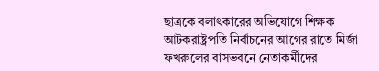ছাত্রকে বলাৎকারের অভিযোগে শিক্ষক আটকরাষ্ট্রপতি নির্বাচনের আগের রাতে মির্জা ফখরুলের বাসভবনে নেতাকর্মীদের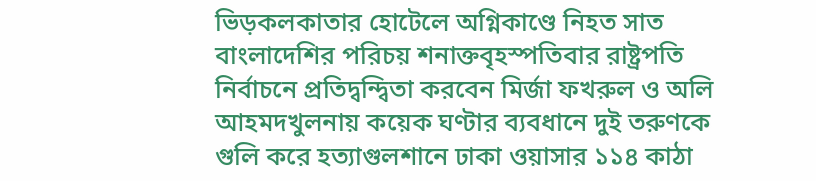ভিড়কলকাতার হোটেলে অগ্নিকাণ্ডে নিহত সাত বাংলাদেশির পরিচয় শনাক্তবৃহস্পতিবার রাষ্ট্রপতি নির্বাচনে প্রতিদ্বন্দ্বিতা করবেন মির্জা ফখরুল ও অলি আহমদখুলনায় কয়েক ঘণ্টার ব্যবধানে দুই তরুণকে গুলি করে হত্যাগুলশানে ঢাকা ওয়াসার ১১৪ কাঠা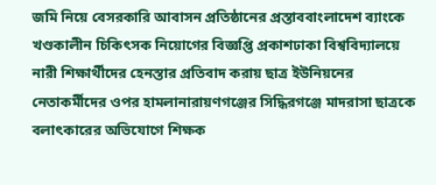জমি নিয়ে বেসরকারি আবাসন প্রতিষ্ঠানের প্রস্তাববাংলাদেশ ব্যাংকে খণ্ডকালীন চিকিৎসক নিয়োগের বিজ্ঞপ্তি প্রকাশঢাকা বিশ্ববিদ্যালয়ে নারী শিক্ষার্থীদের হেনস্তার প্রতিবাদ করায় ছাত্র ইউনিয়নের নেতাকর্মীদের ওপর হামলানারায়ণগঞ্জের সিদ্ধিরগঞ্জে মাদরাসা ছাত্রকে বলাৎকারের অভিযোগে শিক্ষক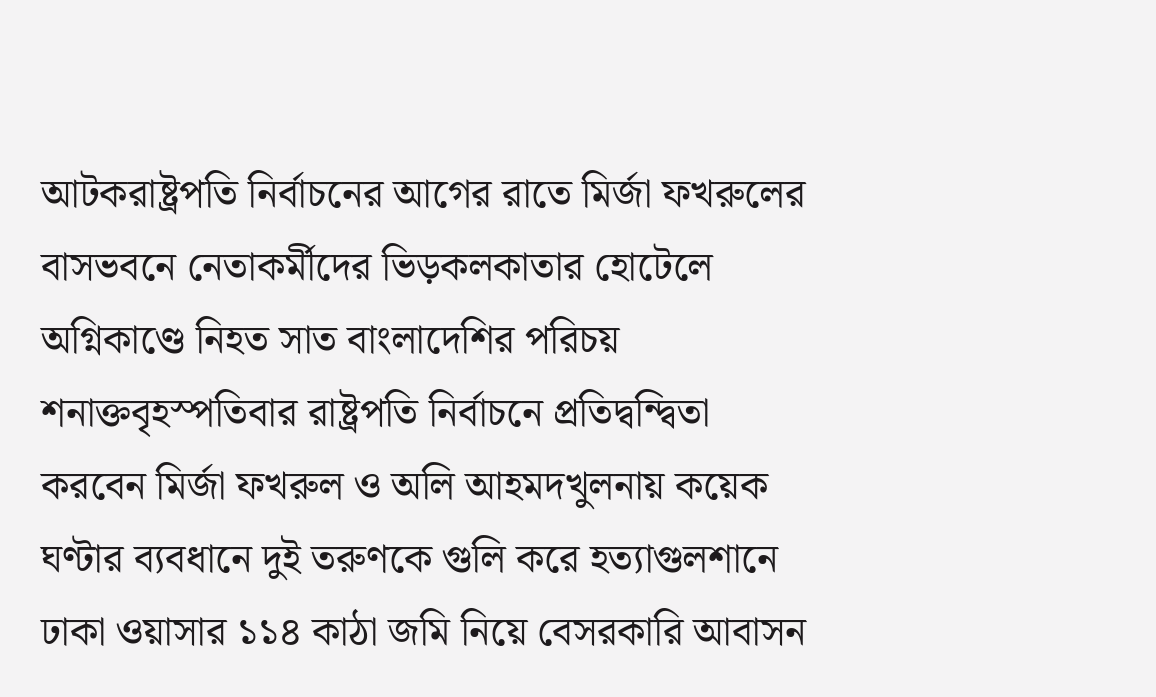আটকরাষ্ট্রপতি নির্বাচনের আগের রাতে মির্জা ফখরুলের বাসভবনে নেতাকর্মীদের ভিড়কলকাতার হোটেলে অগ্নিকাণ্ডে নিহত সাত বাংলাদেশির পরিচয় শনাক্তবৃহস্পতিবার রাষ্ট্রপতি নির্বাচনে প্রতিদ্বন্দ্বিতা করবেন মির্জা ফখরুল ও অলি আহমদখুলনায় কয়েক ঘণ্টার ব্যবধানে দুই তরুণকে গুলি করে হত্যাগুলশানে ঢাকা ওয়াসার ১১৪ কাঠা জমি নিয়ে বেসরকারি আবাসন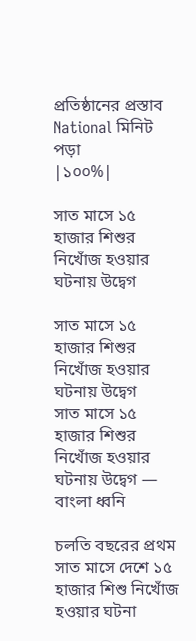প্রতিষ্ঠানের প্রস্তাব
National মিনিট পড়া
|১০০%|

সাত মাসে ১৫ হাজার শিশুর নিখোঁজ হওয়ার ঘটনায় উদ্বেগ

সাত মাসে ১৫ হাজার শিশুর নিখোঁজ হওয়ার ঘটনায় উদ্বেগ
সাত মাসে ১৫ হাজার শিশুর নিখোঁজ হওয়ার ঘটনায় উদ্বেগ — বাংলা ধ্বনি

চলতি বছরের প্রথম সাত মাসে দেশে ১৫ হাজার শিশু নিখোঁজ হওয়ার ঘটনা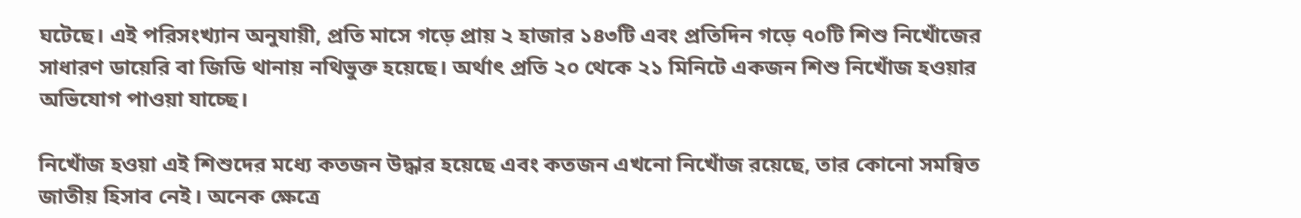ঘটেছে। এই পরিসংখ্যান অনুযায়ী, প্রতি মাসে গড়ে প্রায় ২ হাজার ১৪৩টি এবং প্রতিদিন গড়ে ৭০টি শিশু নিখোঁজের সাধারণ ডায়েরি বা জিডি থানায় নথিভুক্ত হয়েছে। অর্থাৎ প্রতি ২০ থেকে ২১ মিনিটে একজন শিশু নিখোঁজ হওয়ার অভিযোগ পাওয়া যাচ্ছে।

নিখোঁজ হওয়া এই শিশুদের মধ্যে কতজন উদ্ধার হয়েছে এবং কতজন এখনো নিখোঁজ রয়েছে, তার কোনো সমন্বিত জাতীয় হিসাব নেই। অনেক ক্ষেত্রে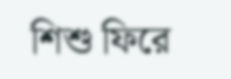শিশু ফিরে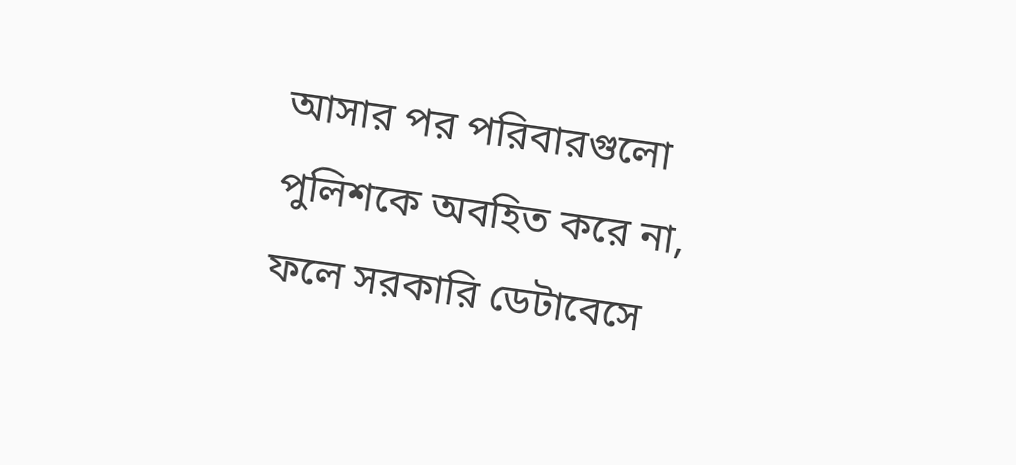আসার পর পরিবারগুলো পুলিশকে অবহিত করে না, ফলে সরকারি ডেটাবেসে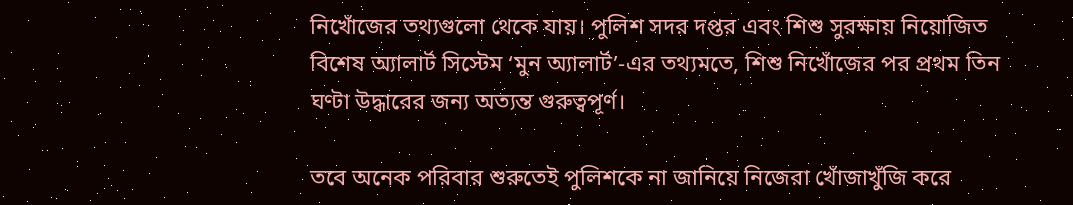নিখোঁজের তথ্যগুলো থেকে যায়। পুলিশ সদর দপ্তর এবং শিশু সুরক্ষায় নিয়োজিত বিশেষ অ্যালার্ট সিস্টেম ‘মুন অ্যালার্ট’-এর তথ্যমতে, শিশু নিখোঁজের পর প্রথম তিন ঘণ্টা উদ্ধারের জন্য অত্যন্ত গুরুত্বপূর্ণ।

তবে অনেক পরিবার শুরুতেই পুলিশকে না জানিয়ে নিজেরা খোঁজাখুঁজি করে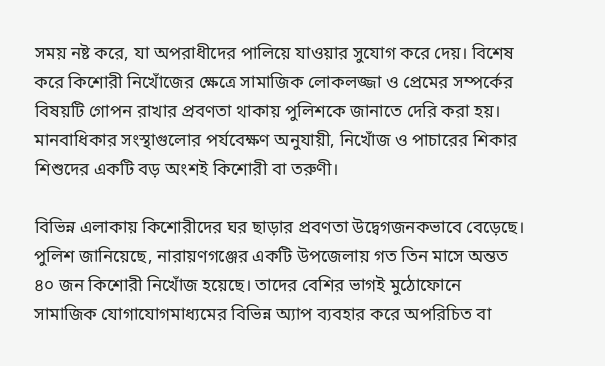সময় নষ্ট করে, যা অপরাধীদের পালিয়ে যাওয়ার সুযোগ করে দেয়। বিশেষ করে কিশোরী নিখোঁজের ক্ষেত্রে সামাজিক লোকলজ্জা ও প্রেমের সম্পর্কের বিষয়টি গোপন রাখার প্রবণতা থাকায় পুলিশকে জানাতে দেরি করা হয়। মানবাধিকার সংস্থাগুলোর পর্যবেক্ষণ অনুযায়ী, নিখোঁজ ও পাচারের শিকার শিশুদের একটি বড় অংশই কিশোরী বা তরুণী।

বিভিন্ন এলাকায় কিশোরীদের ঘর ছাড়ার প্রবণতা উদ্বেগজনকভাবে বেড়েছে। পুলিশ জানিয়েছে, নারায়ণগঞ্জের একটি উপজেলায় গত তিন মাসে অন্তত ৪০ জন কিশোরী নিখোঁজ হয়েছে। তাদের বেশির ভাগই মুঠোফোনে সামাজিক যোগাযোগমাধ্যমের বিভিন্ন অ্যাপ ব্যবহার করে অপরিচিত বা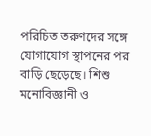পরিচিত তরুণদের সঙ্গে যোগাযোগ স্থাপনের পর বাড়ি ছেড়েছে। শিশু মনোবিজ্ঞানী ও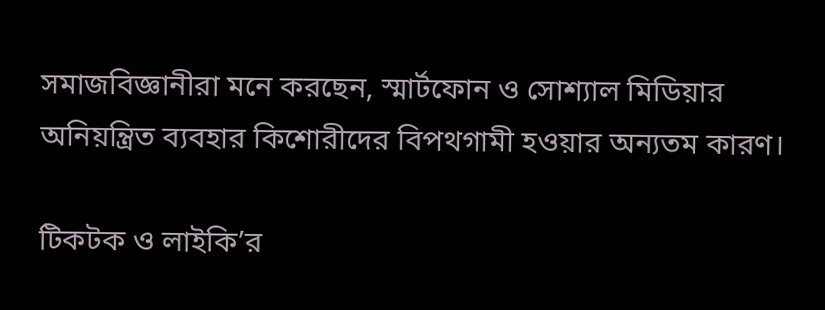সমাজবিজ্ঞানীরা মনে করছেন, স্মার্টফোন ও সোশ্যাল মিডিয়ার অনিয়ন্ত্রিত ব্যবহার কিশোরীদের বিপথগামী হওয়ার অন্যতম কারণ।

টিকটক ও লাইকি’র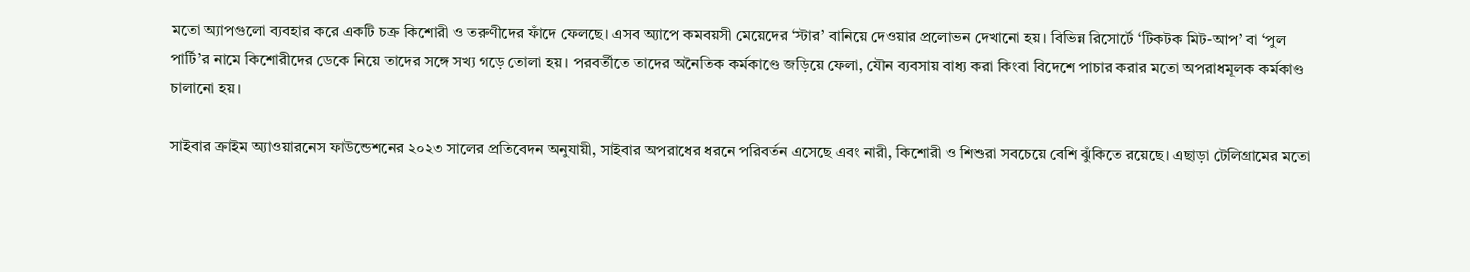মতো অ্যাপগুলো ব্যবহার করে একটি চক্র কিশোরী ও তরুণীদের ফাঁদে ফেলছে। এসব অ্যাপে কমবয়সী মেয়েদের ‘স্টার’ বানিয়ে দেওয়ার প্রলোভন দেখানো হয়। বিভিন্ন রিসোর্টে ‘টিকটক মিট-আপ’ বা ‘পুল পার্টি’র নামে কিশোরীদের ডেকে নিয়ে তাদের সঙ্গে সখ্য গড়ে তোলা হয়। পরবর্তীতে তাদের অনৈতিক কর্মকাণ্ডে জড়িয়ে ফেলা, যৌন ব্যবসায় বাধ্য করা কিংবা বিদেশে পাচার করার মতো অপরাধমূলক কর্মকাণ্ড চালানো হয়।

সাইবার ক্রাইম অ্যাওয়ারনেস ফাউন্ডেশনের ২০২৩ সালের প্রতিবেদন অনুযায়ী, সাইবার অপরাধের ধরনে পরিবর্তন এসেছে এবং নারী, কিশোরী ও শিশুরা সবচেয়ে বেশি ঝুঁকিতে রয়েছে। এছাড়া টেলিগ্রামের মতো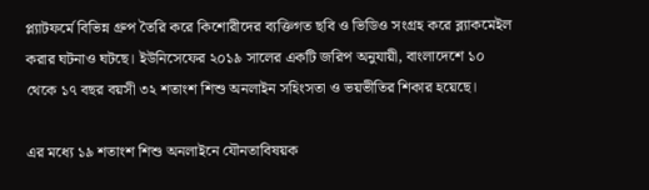প্ল্যাটফর্মে বিভিন্ন গ্রুপ তৈরি করে কিশোরীদের ব্যক্তিগত ছবি ও ভিডিও সংগ্রহ করে ব্ল্যাকমেইল করার ঘটনাও ঘটছে। ইউনিসেফের ২০১৯ সালের একটি জরিপ অনুযায়ী, বাংলাদেশে ১০ থেকে ১৭ বছর বয়সী ৩২ শতাংশ শিশু অনলাইন সহিংসতা ও ভয়ভীতির শিকার হয়েছে।

এর মধ্যে ১৯ শতাংশ শিশু অনলাইনে যৌনতাবিষয়ক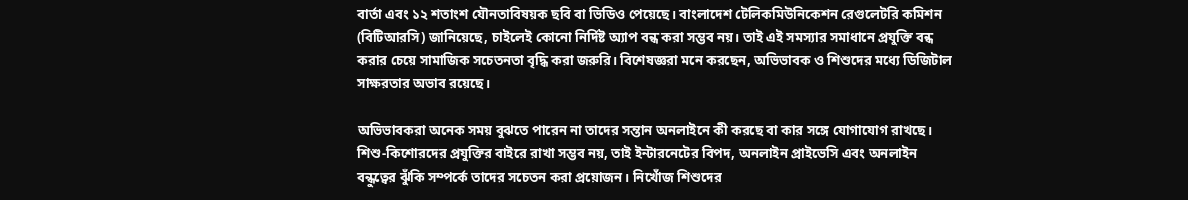বার্তা এবং ১২ শতাংশ যৌনতাবিষয়ক ছবি বা ভিডিও পেয়েছে। বাংলাদেশ টেলিকমিউনিকেশন রেগুলেটরি কমিশন (বিটিআরসি) জানিয়েছে, চাইলেই কোনো নির্দিষ্ট অ্যাপ বন্ধ করা সম্ভব নয়। তাই এই সমস্যার সমাধানে প্রযুক্তি বন্ধ করার চেয়ে সামাজিক সচেতনতা বৃদ্ধি করা জরুরি। বিশেষজ্ঞরা মনে করছেন, অভিভাবক ও শিশুদের মধ্যে ডিজিটাল সাক্ষরতার অভাব রয়েছে।

অভিভাবকরা অনেক সময় বুঝতে পারেন না তাদের সন্তান অনলাইনে কী করছে বা কার সঙ্গে যোগাযোগ রাখছে। শিশু-কিশোরদের প্রযুক্তির বাইরে রাখা সম্ভব নয়, তাই ইন্টারনেটের বিপদ, অনলাইন প্রাইভেসি এবং অনলাইন বন্ধুত্বের ঝুঁকি সম্পর্কে তাদের সচেতন করা প্রয়োজন। নিখোঁজ শিশুদের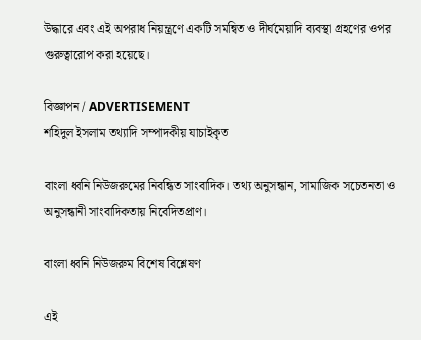উদ্ধারে এবং এই অপরাধ নিয়ন্ত্রণে একটি সমন্বিত ও দীর্ঘমেয়াদি ব্যবস্থা গ্রহণের ওপর গুরুত্বারোপ করা হয়েছে।

বিজ্ঞাপন / ADVERTISEMENT
শহিদুল ইসলাম তথ্যাদি সম্পাদকীয় যাচাইকৃত

বাংলা ধ্বনি নিউজরুমের নিবন্ধিত সাংবাদিক। তথ্য অনুসন্ধান, সামাজিক সচেতনতা ও অনুসন্ধানী সাংবাদিকতায় নিবেদিতপ্রাণ।

বাংলা ধ্বনি নিউজরুম বিশেষ বিশ্লেষণ

এই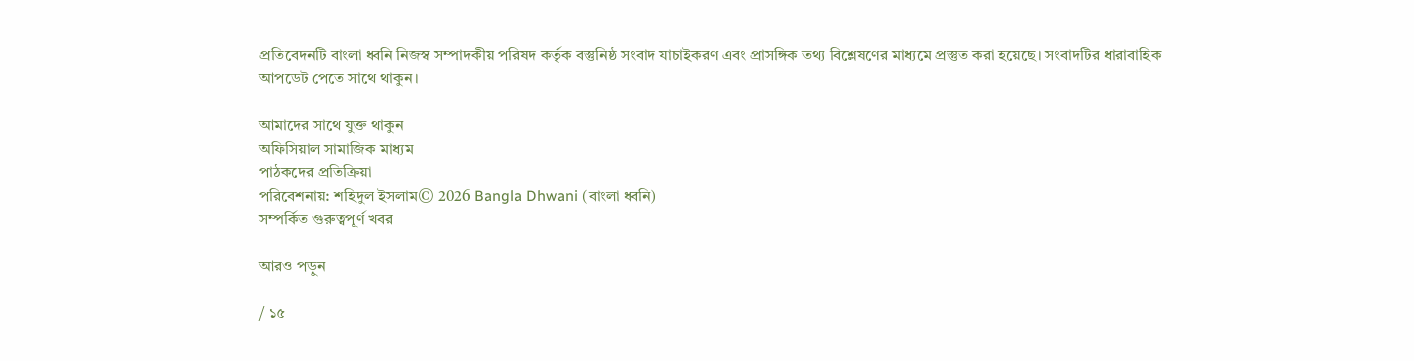প্রতিবেদনটি বাংলা ধ্বনি নিজস্ব সম্পাদকীয় পরিষদ কর্তৃক বস্তুনিষ্ঠ সংবাদ যাচাইকরণ এবং প্রাসঙ্গিক তথ্য বিশ্লেষণের মাধ্যমে প্রস্তুত করা হয়েছে। সংবাদটির ধারাবাহিক আপডেট পেতে সাথে থাকুন।

আমাদের সাথে যুক্ত থাকুন
অফিসিয়াল সামাজিক মাধ্যম
পাঠকদের প্রতিক্রিয়া
পরিবেশনায়: শহিদুল ইসলাম© 2026 Bangla Dhwani (বাংলা ধ্বনি)
সম্পর্কিত গুরুত্বপূর্ণ খবর

আরও পড়ুন

/ ১৫